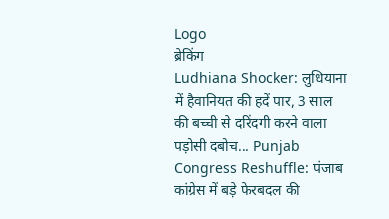Logo
ब्रेकिंग
Ludhiana Shocker: लुधियाना में हैवानियत की हदें पार, 3 साल की बच्ची से दरिंदगी करने वाला पड़ोसी दबोच... Punjab Congress Reshuffle: पंजाब कांग्रेस में बड़े फेरबदल की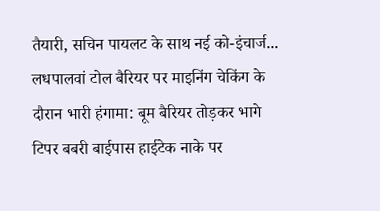तैयारी, सचिन पायलट के साथ नई को-इंचार्ज... लधपालवां टोल बैरियर पर माइनिंग चेकिंग के दौरान भारी हंगामा: बूम बैरियर तोड़कर भागे टिपर बबरी बाईपास हाईटेक नाके पर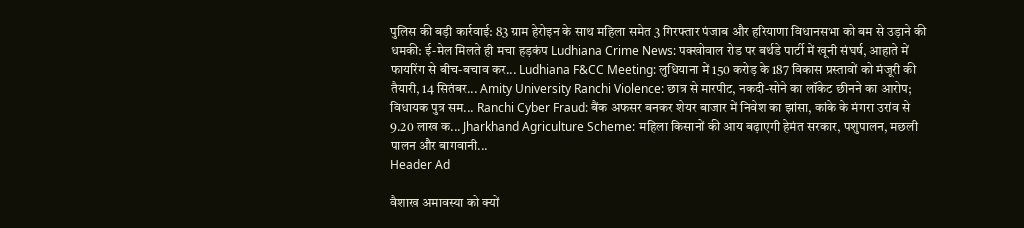पुलिस की बड़ी कार्रवाई: 83 ग्राम हेरोइन के साथ महिला समेत 3 गिरफ्तार पंजाब और हरियाणा विधानसभा को बम से उड़ाने की धमकी: ई-मेल मिलते ही मचा हड़कंप Ludhiana Crime News: पक्खोवाल रोड पर बर्थडे पार्टी में खूनी संघर्ष, आहाते में फायरिंग से बीच-बचाव कर... Ludhiana F&CC Meeting: लुधियाना में 150 करोड़ के 187 विकास प्रस्तावों को मंजूरी की तैयारी, 14 सितंबर... Amity University Ranchi Violence: छात्र से मारपीट, नकदी-सोने का लॉकेट छीनने का आरोप; विधायक पुत्र सम... Ranchi Cyber Fraud: बैंक अफसर बनकर शेयर बाजार में निवेश का झांसा, कांके के मंगरा उरांव से 9.20 लाख क... Jharkhand Agriculture Scheme: महिला किसानों की आय बढ़ाएगी हेमंत सरकार, पशुपालन, मछली पालन और बागवानी...
Header Ad

वैशाख अमावस्या को क्यों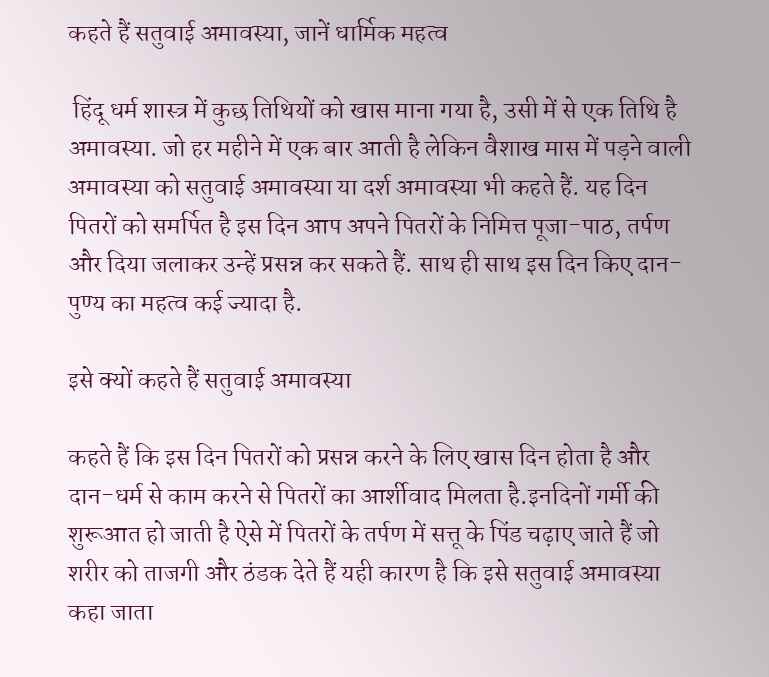कहते हैं सतुवाई अमावस्या, जानें धार्मिक महत्व

 हिंदू धर्म शास्त्र में कुछ तिथियों को खास माना गया है, उसी में से एक तिथि है अमावस्या. जो हर महीने में एक बार आती है लेकिन वैशाख मास में पड़ने वाली अमावस्या को सतुवाई अमावस्या या दर्श अमावस्या भी कहते हैं. यह दिन पितरों को समर्पित है इस दिन आप अपने पितरों के निमित्त पूजा-पाठ, तर्पण और दिया जलाकर उन्हें प्रसन्न कर सकते हैं. साथ ही साथ इस दिन किए दान-पुण्य का महत्व कई ज्यादा है.

इसे क्यों कहते हैं सतुवाई अमावस्या

कहते हैं कि इस दिन पितरों को प्रसन्न करने के लिए खास दिन होता है और दान-धर्म से काम करने से पितरों का आर्शीवाद मिलता है.इनदिनों गर्मी की शुरूआत हो जाती है ऐसे में पितरों के तर्पण में सत्तू के पिंड चढ़ाए जाते हैं जो शरीर को ताजगी और ठंडक देते हैं यही कारण है कि इसे सतुवाई अमावस्या कहा जाता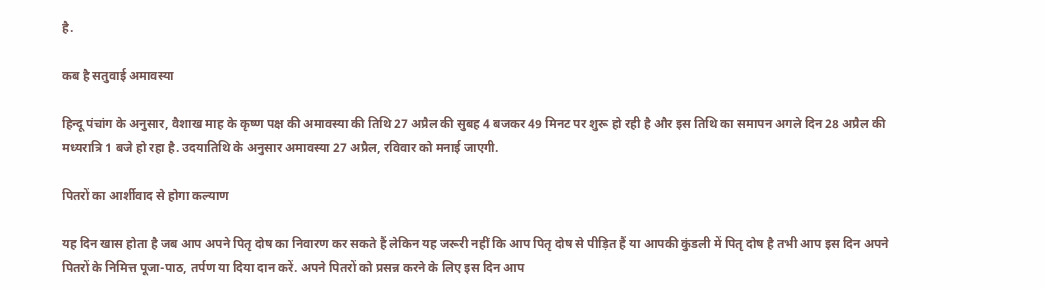है.

कब है सतुवाई अमावस्या

हिन्दू पंचांग के अनुसार, वैशाख माह के कृष्ण पक्ष की अमावस्या की तिथि 27 अप्रैल की सुबह 4 बजकर 49 मिनट पर शुरू हो रही है और इस तिथि का समापन अगले दिन 28 अप्रैल की मध्यरात्रि 1 बजे हो रहा है. उदयातिथि के अनुसार अमावस्या 27 अप्रैल, रविवार को मनाई जाएगी.

पितरों का आर्शीवाद से होगा कल्याण

यह दिन खास होता है जब आप अपने पितृ दोष का निवारण कर सकते हैं लेकिन यह जरूरी नहीं कि आप पितृ दोष से पीड़ित हैं या आपकी कुंडली में पितृ दोष है तभी आप इस दिन अपने पितरों के निमित्त पूजा-पाठ, तर्पण या दिया दान करें. अपने पितरों को प्रसन्न करने के लिए इस दिन आप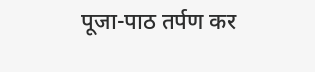पूजा-पाठ तर्पण कर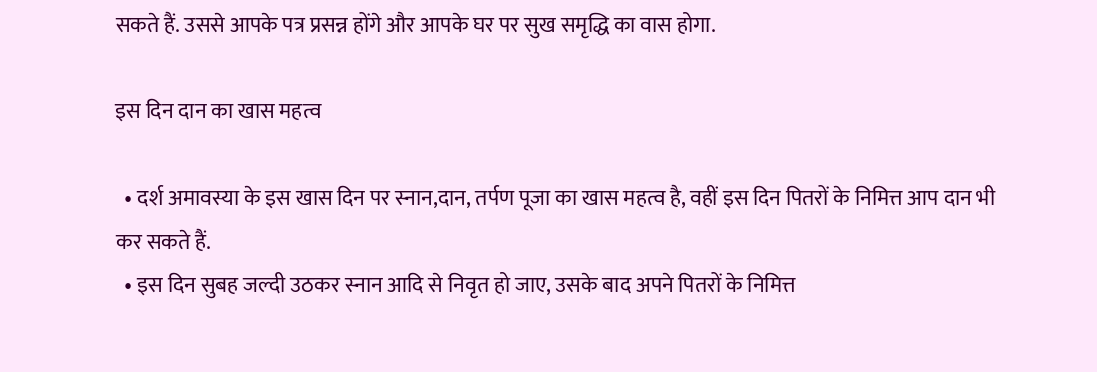सकते हैं. उससे आपके पत्र प्रसन्न होंगे और आपके घर पर सुख समृद्धि का वास होगा.

इस दिन दान का खास महत्व

  • दर्श अमावस्या के इस खास दिन पर स्नान,दान, तर्पण पूजा का खास महत्व है, वहीं इस दिन पितरों के निमित्त आप दान भी कर सकते हैं.
  • इस दिन सुबह जल्दी उठकर स्नान आदि से निवृत हो जाए, उसके बाद अपने पितरों के निमित्त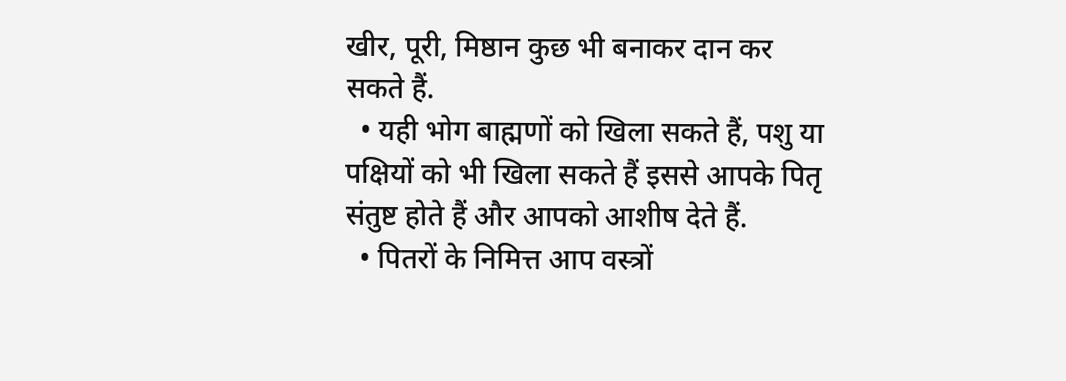खीर, पूरी, मिष्ठान कुछ भी बनाकर दान कर सकते हैं.
  • यही भोग बाह्मणों को खिला सकते हैं, पशु या पक्षियों को भी खिला सकते हैं इससे आपके पितृ संतुष्ट होते हैं और आपको आशीष देते हैं.
  • पितरों के निमित्त आप वस्त्रों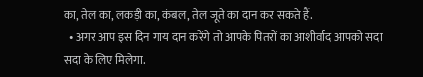का, तेल का, लकड़ी का, कंबल, तेल जूते का दान कर सकते हैं.
  • अगर आप इस दिन गाय दान करेंगे तो आपके पितरों का आशीर्वाद आपको सदा सदा के लिए मिलेगा.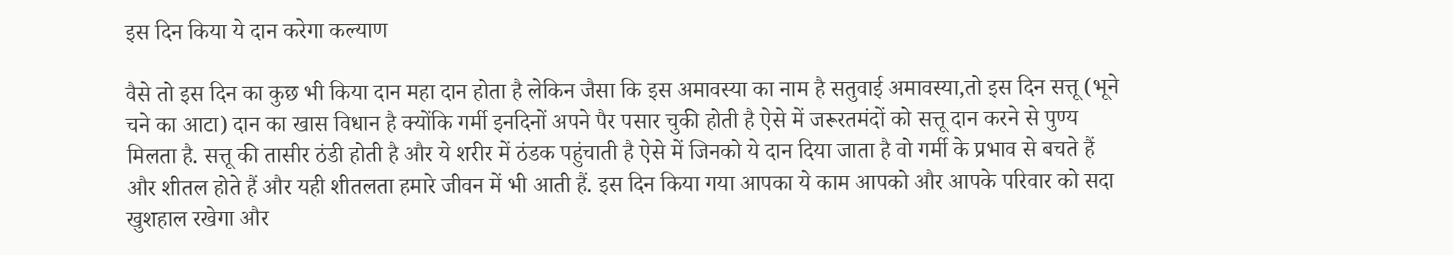इस दिन किया ये दान करेगा कल्याण

वैसे तो इस दिन का कुछ भी किया दान महा दान होता है लेकिन जैसा कि इस अमावस्या का नाम है सतुवाई अमावस्या,तो इस दिन सत्तू (भूने चने का आटा) दान का खास विधान है क्योंकि गर्मी इनदिनों अपने पैर पसार चुकी होती है ऐसे में जरूरतमंदों को सत्तू दान करने से पुण्य मिलता है. सत्तू की तासीर ठंडी होती है और ये शरीर में ठंडक पहुंचाती है ऐसे में जिनको ये दान दिया जाता है वो गर्मी के प्रभाव से बचते हैं और शीतल होते हैं और यही शीतलता हमारे जीवन में भी आती हैं. इस दिन किया गया आपका ये काम आपको और आपके परिवार को सदा खुशहाल रखेगा और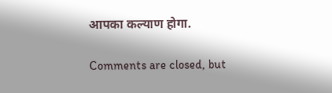आपका कल्याण होगा.

Comments are closed, but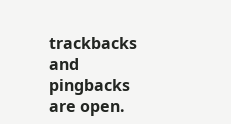trackbacks and pingbacks are open.